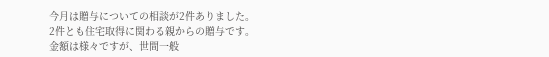今月は贈与についての相談が2件ありました。
2件とも住宅取得に関わる親からの贈与です。
金額は様々ですが、世間一般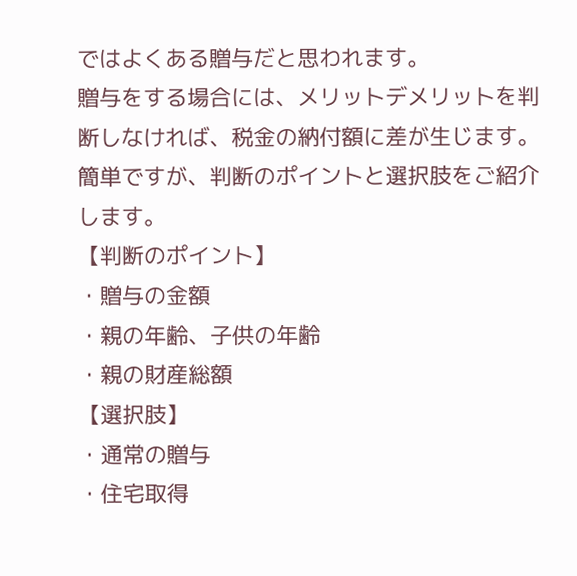ではよくある贈与だと思われます。
贈与をする場合には、メリットデメリットを判断しなければ、税金の納付額に差が生じます。
簡単ですが、判断のポイントと選択肢をご紹介します。
【判断のポイント】
・贈与の金額
・親の年齢、子供の年齢
・親の財産総額
【選択肢】
・通常の贈与
・住宅取得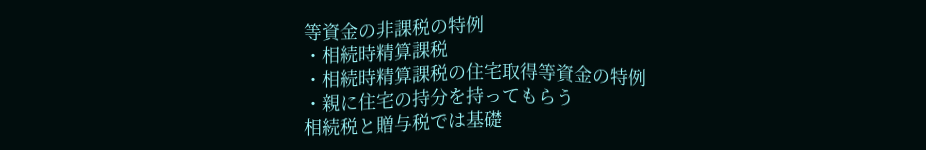等資金の非課税の特例
・相続時精算課税
・相続時精算課税の住宅取得等資金の特例
・親に住宅の持分を持ってもらう
相続税と贈与税では基礎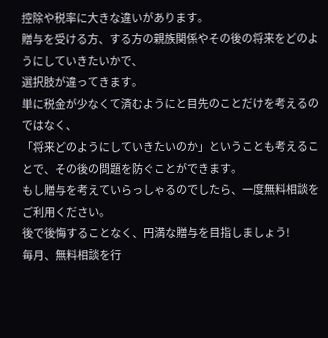控除や税率に大きな違いがあります。
贈与を受ける方、する方の親族関係やその後の将来をどのようにしていきたいかで、
選択肢が違ってきます。
単に税金が少なくて済むようにと目先のことだけを考えるのではなく、
「将来どのようにしていきたいのか」ということも考えることで、その後の問題を防ぐことができます。
もし贈与を考えていらっしゃるのでしたら、一度無料相談をご利用ください。
後で後悔することなく、円満な贈与を目指しましょう!
毎月、無料相談を行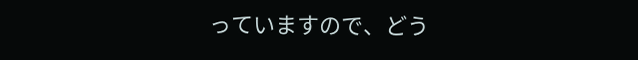っていますので、どう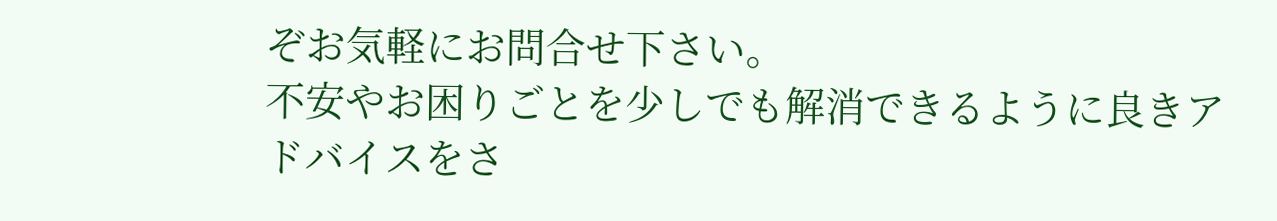ぞお気軽にお問合せ下さい。
不安やお困りごとを少しでも解消できるように良きアドバイスをさ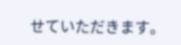せていただきます。